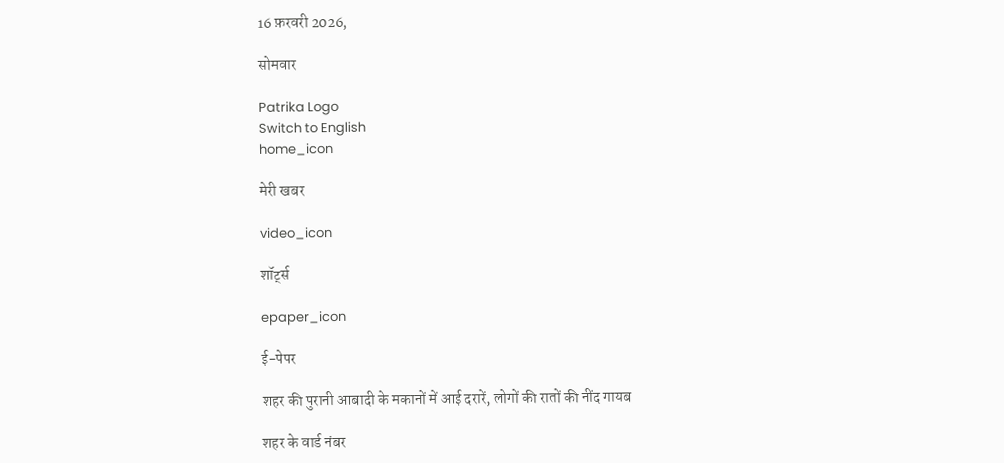16 फ़रवरी 2026,

सोमवार

Patrika Logo
Switch to English
home_icon

मेरी खबर

video_icon

शॉर्ट्स

epaper_icon

ई-पेपर

शहर की पुरानी आबादी के मकानों में आई दरारें, लोगों की रातों की नींद गायब

शहर के वार्ड नंबर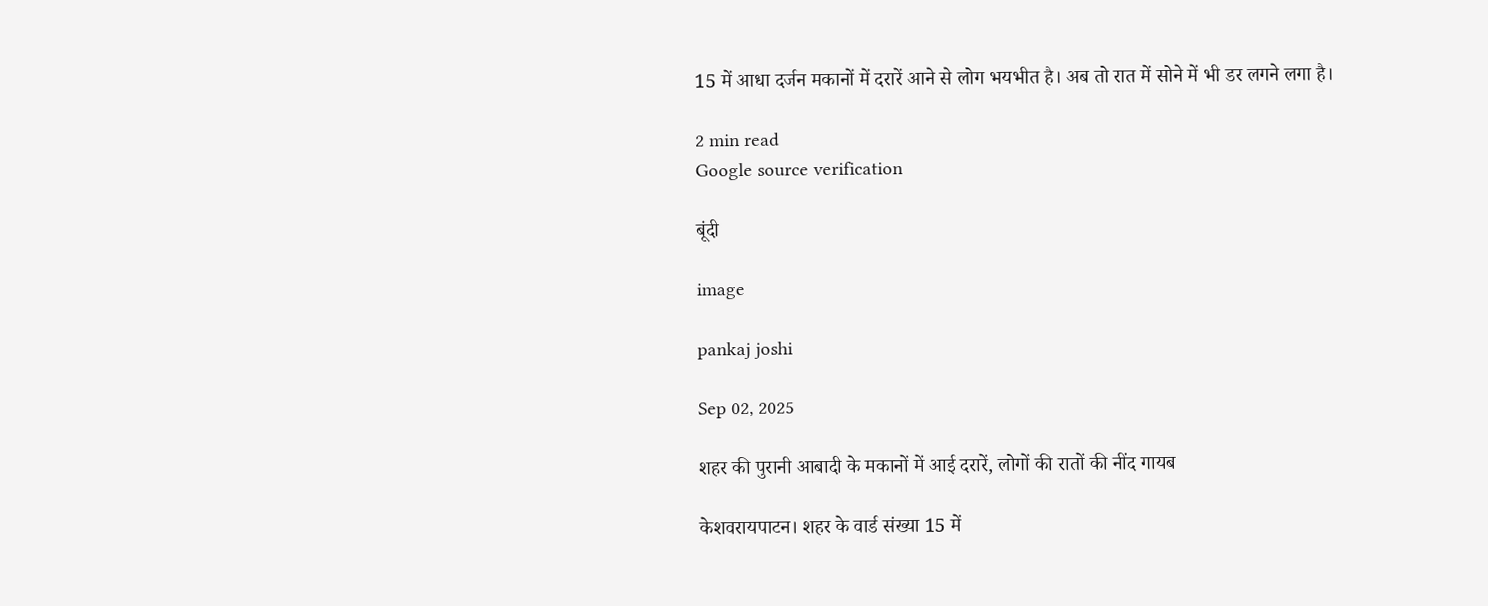15 में आधा दर्जन मकानों में दरारें आने से लोग भयभीत है। अब तो रात में सोने में भी डर लगने लगा है।

2 min read
Google source verification

बूंदी

image

pankaj joshi

Sep 02, 2025

शहर की पुरानी आबादी के मकानों में आई दरारें, लोगों की रातों की नींद गायब

केशवरायपाटन। शहर के वार्ड संख्या 15 में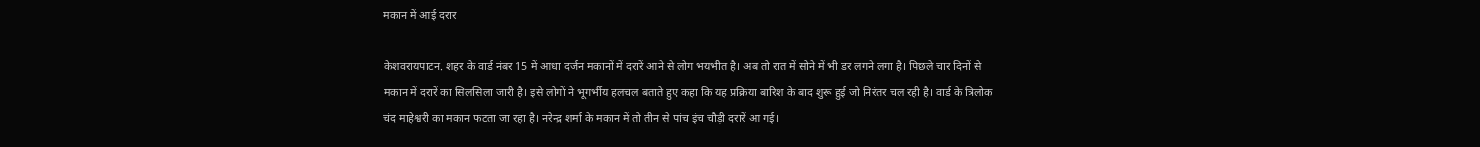मकान में आई दरार

केशवरायपाटन. शहर के वार्ड नंबर 15 में आधा दर्जन मकानों में दरारें आने से लोग भयभीत है। अब तो रात में सोने में भी डर लगने लगा है। पिछले चार दिनों से मकान में दरारें का सिलसिला जारी है। इसे लोगों ने भूगर्भीय हलचल बताते हुए कहा कि यह प्रक्रिया बारिश के बाद शुरू हुई जो निरंतर चल रही है। वार्ड के त्रिलोक चंद माहेश्वरी का मकान फटता जा रहा है। नरेन्द्र शर्मा के मकान में तो तीन से पांच इंच चौड़ी दरारें आ गई।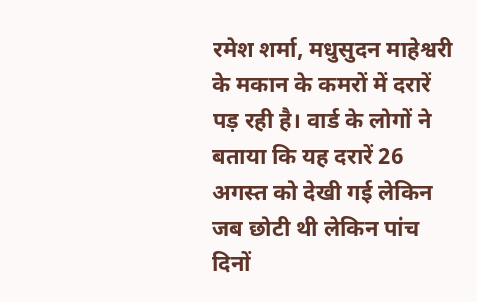रमेश शर्मा, मधुसुदन माहेश्वरी के मकान के कमरों में दरारें पड़ रही है। वार्ड के लोगों ने बताया कि यह दरारें 26 अगस्त को देखी गई लेकिन जब छोटी थी लेकिन पांच दिनों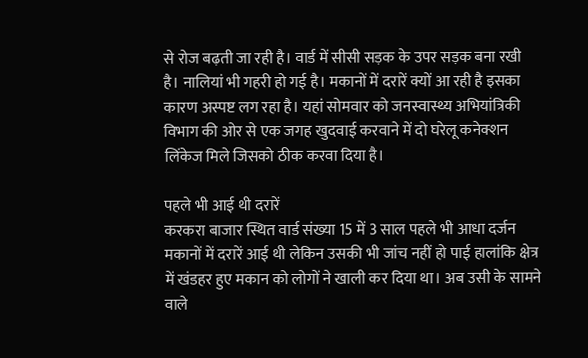से रोज बढ़ती जा रही है। वार्ड में सीसी सड़क के उपर सड़क बना रखी है। नालियां भी गहरी हो गई है। मकानों में दरारें क्यों आ रही है इसका कारण अस्पष्ट लग रहा है। यहां सोमवार को जनस्वास्थ्य अभियांत्रिकी विभाग की ओर से एक जगह खुदवाई करवाने में दो घरेलू कनेक्शन लिंकेज मिले जिसको ठीक करवा दिया है।

पहले भी आई थी दरारें
करकरा बाजार स्थित वार्ड संख्या 15 में 3 साल पहले भी आधा दर्जन मकानों में दरारें आई थी लेकिन उसकी भी जांच नहीं हो पाई हालांकि क्षेत्र में खंडहर हुए मकान को लोगों ने खाली कर दिया था। अब उसी के सामने वाले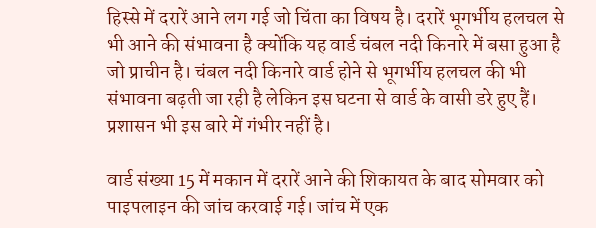हिस्से में दरारें आने लग गई जो चिंता का विषय है। दरारें भूगर्भीय हलचल से भी आने की संभावना है क्योंकि यह वार्ड चंबल नदी किनारे में बसा हुआ है जो प्राचीन है। चंबल नदी किनारे वार्ड होने से भूगर्भीय हलचल की भी संभावना बढ़ती जा रही है लेकिन इस घटना से वार्ड के वासी डरे हुए हैं। प्रशासन भी इस बारे में गंभीर नहीं है।

वार्ड संख्या 15 में मकान में दरारें आने की शिकायत के बाद सोमवार को पाइपलाइन की जांच करवाई गई। जांच में एक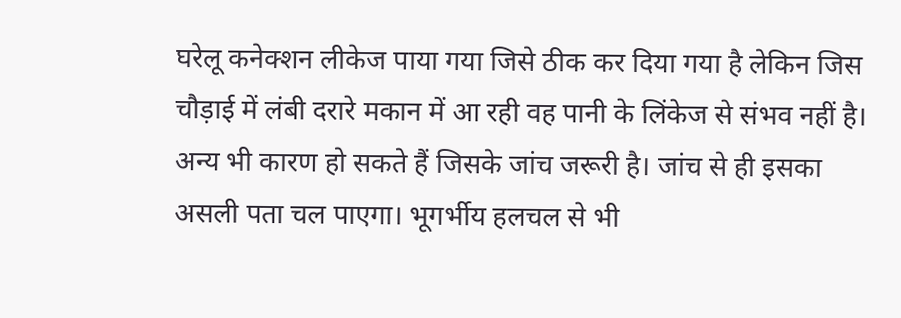घरेलू कनेक्शन लीकेज पाया गया जिसे ठीक कर दिया गया है लेकिन जिस चौड़ाई में लंबी दरारे मकान में आ रही वह पानी के लिंकेज से संभव नहीं है। अन्य भी कारण हो सकते हैं जिसके जांच जरूरी है। जांच से ही इसका असली पता चल पाएगा। भूगर्भीय हलचल से भी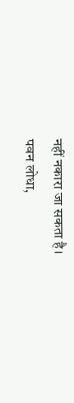नहीं नकारा जा सकता है।
पवन लोधा,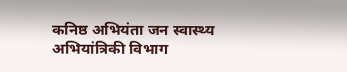कनिष्ठ अभियंता जन स्वास्थ्य अभियांत्रिकी विभाग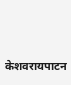केशवरायपाटन